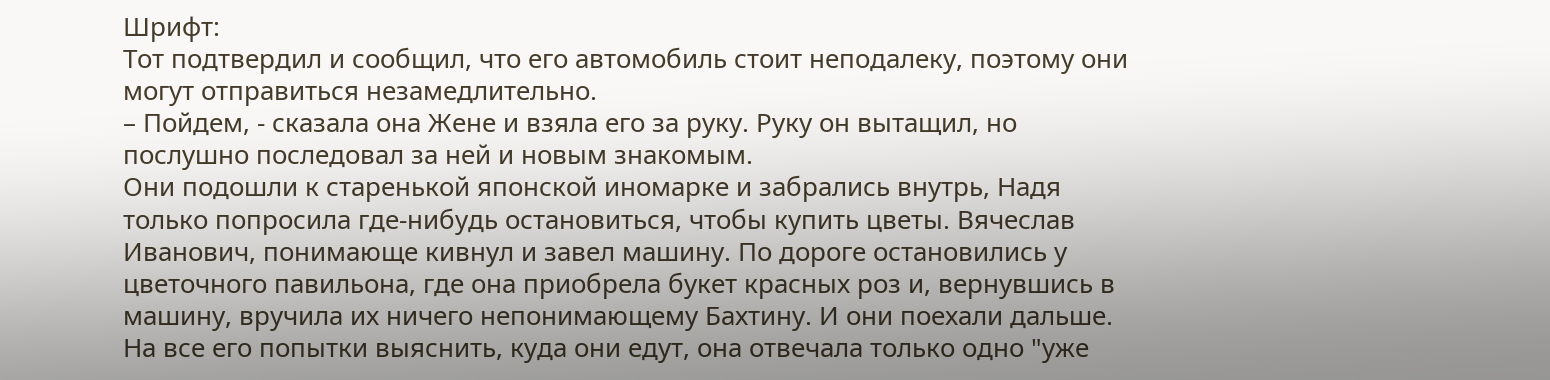Шрифт:
Тот подтвердил и сообщил, что его автомобиль стоит неподалеку, поэтому они могут отправиться незамедлительно.
– Пойдем, - сказала она Жене и взяла его за руку. Руку он вытащил, но послушно последовал за ней и новым знакомым.
Они подошли к старенькой японской иномарке и забрались внутрь, Надя только попросила где-нибудь остановиться, чтобы купить цветы. Вячеслав Иванович, понимающе кивнул и завел машину. По дороге остановились у цветочного павильона, где она приобрела букет красных роз и, вернувшись в машину, вручила их ничего непонимающему Бахтину. И они поехали дальше. На все его попытки выяснить, куда они едут, она отвечала только одно "уже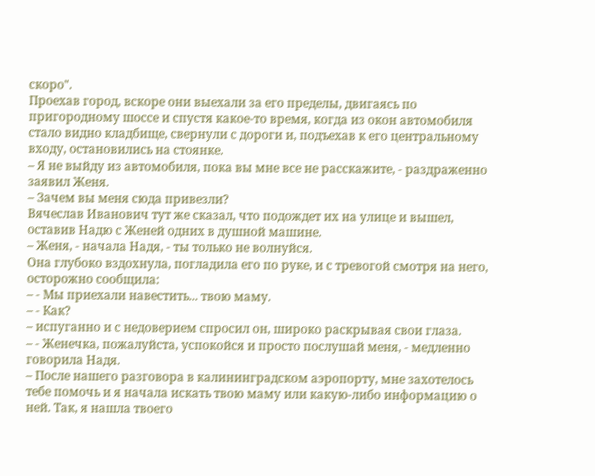скоро".
Проехав город, вскоре они выехали за его пределы, двигаясь по пригородному шоссе и спустя какое-то время, когда из окон автомобиля стало видно кладбище, свернули с дороги и, подъехав к его центральному входу, остановились на стоянке.
– Я не выйду из автомобиля, пока вы мне все не расскажите, - раздраженно заявил Женя.
– Зачем вы меня сюда привезли?
Вячеслав Иванович тут же сказал, что подождет их на улице и вышел, оставив Надю с Женей одних в душной машине.
– Женя, - начала Надя, - ты только не волнуйся.
Она глубоко вздохнула, погладила его по руке, и с тревогой смотря на него, осторожно сообщила:
– - Мы приехали навестить... твою маму.
– - Как?
– испуганно и с недоверием спросил он, широко раскрывая свои глаза.
– - Женечка, пожалуйста, успокойся и просто послушай меня, - медленно говорила Надя.
– После нашего разговора в калининградском аэропорту, мне захотелось тебе помочь и я начала искать твою маму или какую-либо информацию о ней. Так, я нашла твоего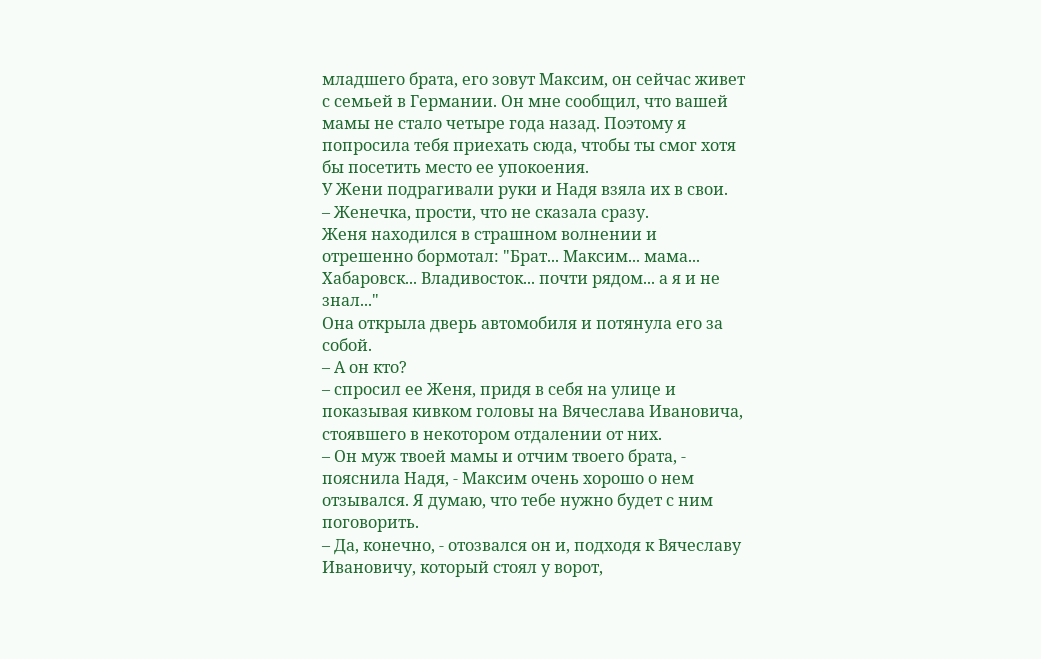младшего брата, его зовут Максим, он сейчас живет с семьей в Германии. Он мне сообщил, что вашей мамы не стало четыре года назад. Поэтому я попросила тебя приехать сюда, чтобы ты смог хотя бы посетить место ее упокоения.
У Жени подрагивали руки и Надя взяла их в свои.
– Женечка, прости, что не сказала сразу.
Женя находился в страшном волнении и отрешенно бормотал: "Брат... Максим... мама... Хабаровск... Владивосток... почти рядом... а я и не знал..."
Она открыла дверь автомобиля и потянула его за собой.
– А он кто?
– спросил ее Женя, придя в себя на улице и показывая кивком головы на Вячеслава Ивановича, стоявшего в некотором отдалении от них.
– Он муж твоей мамы и отчим твоего брата, - пояснила Надя, - Максим очень хорошо о нем отзывался. Я думаю, что тебе нужно будет с ним поговорить.
– Да, конечно, - отозвался он и, подходя к Вячеславу Ивановичу, который стоял у ворот,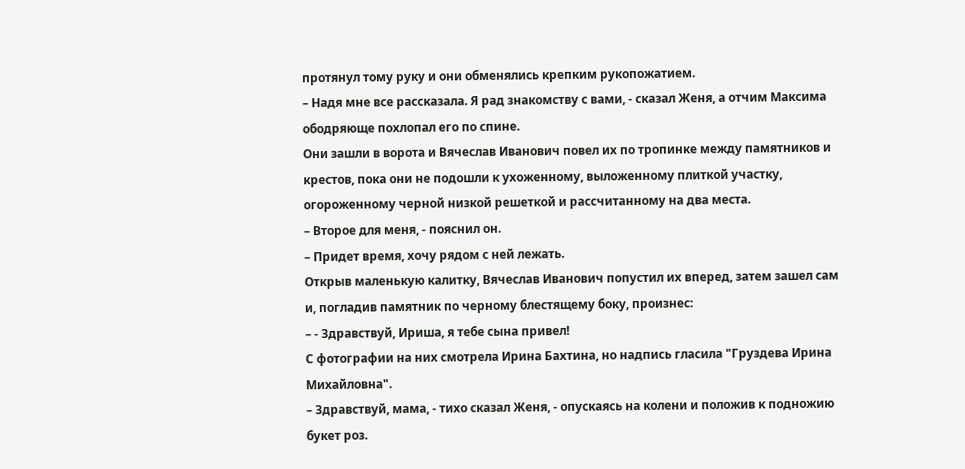протянул тому руку и они обменялись крепким рукопожатием.
– Надя мне все рассказала. Я рад знакомству с вами, - сказал Женя, а отчим Максима ободряюще похлопал его по спине.
Они зашли в ворота и Вячеслав Иванович повел их по тропинке между памятников и крестов, пока они не подошли к ухоженному, выложенному плиткой участку, огороженному черной низкой решеткой и рассчитанному на два места.
– Второе для меня, - пояснил он.
– Придет время, хочу рядом с ней лежать.
Открыв маленькую калитку, Вячеслав Иванович попустил их вперед, затем зашел сам и, погладив памятник по черному блестящему боку, произнес:
– - Здравствуй, Ириша, я тебе сына привел!
С фотографии на них смотрела Ирина Бахтина, но надпись гласила "Груздева Ирина Михайловна".
– Здравствуй, мама, - тихо сказал Женя, - опускаясь на колени и положив к подножию букет роз.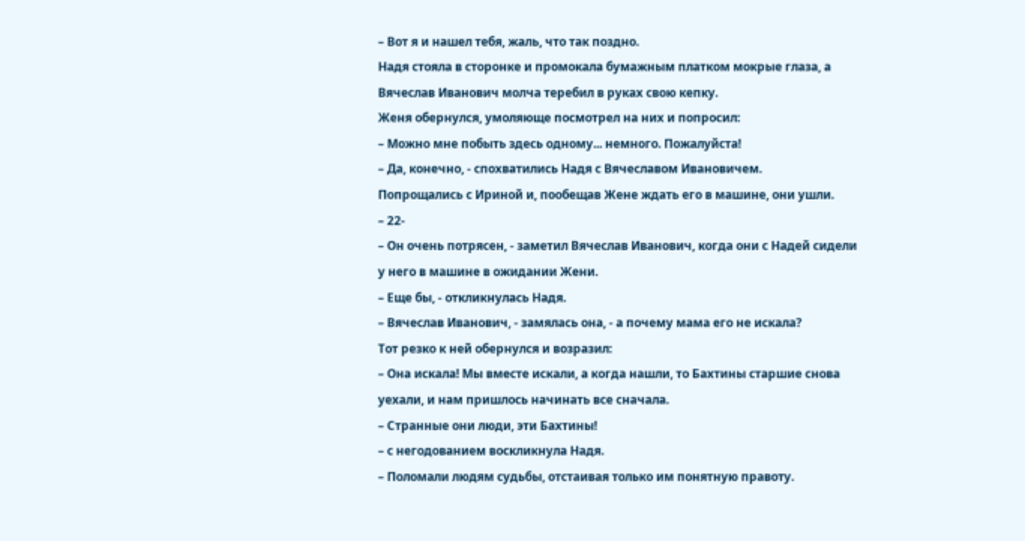– Вот я и нашел тебя, жаль, что так поздно.
Надя стояла в сторонке и промокала бумажным платком мокрые глаза, а Вячеслав Иванович молча теребил в руках свою кепку.
Женя обернулся, умоляюще посмотрел на них и попросил:
– Можно мне побыть здесь одному... немного. Пожалуйста!
– Да, конечно, - спохватились Надя с Вячеславом Ивановичем.
Попрощались с Ириной и, пообещав Жене ждать его в машине, они ушли.
– 22-
– Он очень потрясен, - заметил Вячеслав Иванович, когда они с Надей сидели у него в машине в ожидании Жени.
– Еще бы, - откликнулась Надя.
– Вячеслав Иванович, - замялась она, - а почему мама его не искала?
Тот резко к ней обернулся и возразил:
– Она искала! Мы вместе искали, а когда нашли, то Бахтины старшие снова уехали, и нам пришлось начинать все сначала.
– Странные они люди, эти Бахтины!
– с негодованием воскликнула Надя.
– Поломали людям судьбы, отстаивая только им понятную правоту.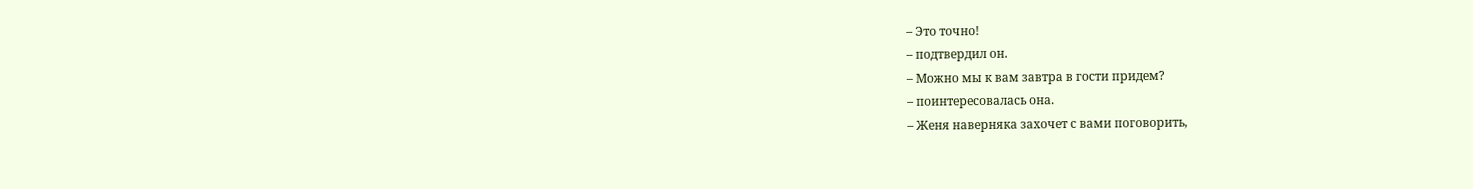– Это точно!
– подтвердил он.
– Можно мы к вам завтра в гости придем?
– поинтересовалась она.
– Женя наверняка захочет с вами поговорить,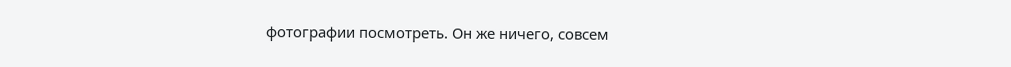фотографии посмотреть. Он же ничего, совсем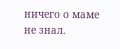ничего о маме не знал.